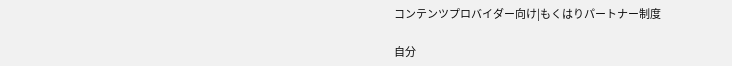コンテンツプロバイダー向け|もくはりパートナー制度

自分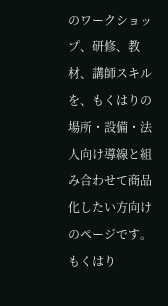のワークショップ、研修、教材、講師スキルを、もくはりの場所・設備・法人向け導線と組み合わせて商品化したい方向けのページです。
もくはり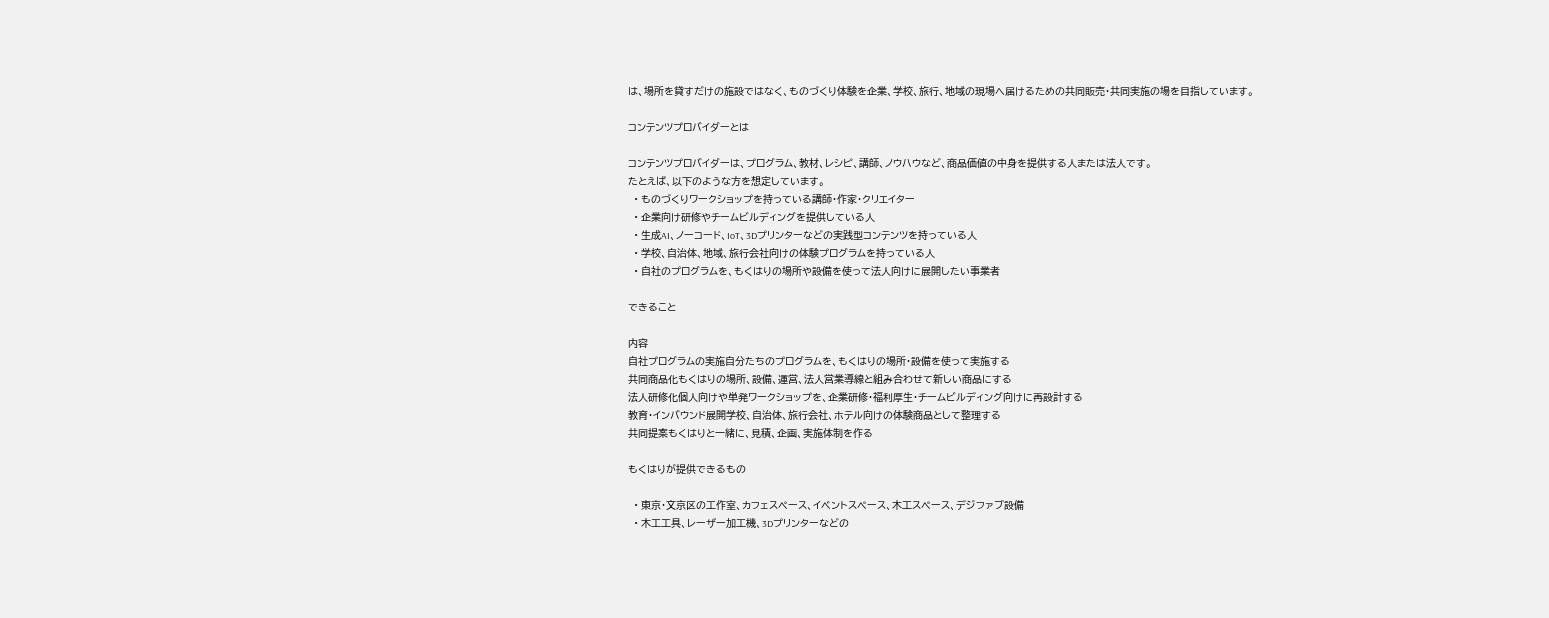は、場所を貸すだけの施設ではなく、ものづくり体験を企業、学校、旅行、地域の現場へ届けるための共同販売・共同実施の場を目指しています。

コンテンツプロバイダーとは

コンテンツプロバイダーは、プログラム、教材、レシピ、講師、ノウハウなど、商品価値の中身を提供する人または法人です。
たとえば、以下のような方を想定しています。
  • ものづくりワークショップを持っている講師・作家・クリエイター
  • 企業向け研修やチームビルディングを提供している人
  • 生成AI、ノーコード、IoT、3Dプリンターなどの実践型コンテンツを持っている人
  • 学校、自治体、地域、旅行会社向けの体験プログラムを持っている人
  • 自社のプログラムを、もくはりの場所や設備を使って法人向けに展開したい事業者

できること

内容
自社プログラムの実施自分たちのプログラムを、もくはりの場所・設備を使って実施する
共同商品化もくはりの場所、設備、運営、法人営業導線と組み合わせて新しい商品にする
法人研修化個人向けや単発ワークショップを、企業研修・福利厚生・チームビルディング向けに再設計する
教育・インバウンド展開学校、自治体、旅行会社、ホテル向けの体験商品として整理する
共同提案もくはりと一緒に、見積、企画、実施体制を作る

もくはりが提供できるもの

  • 東京・文京区の工作室、カフェスペース、イベントスペース、木工スペース、デジファブ設備
  • 木工工具、レーザー加工機、3Dプリンターなどの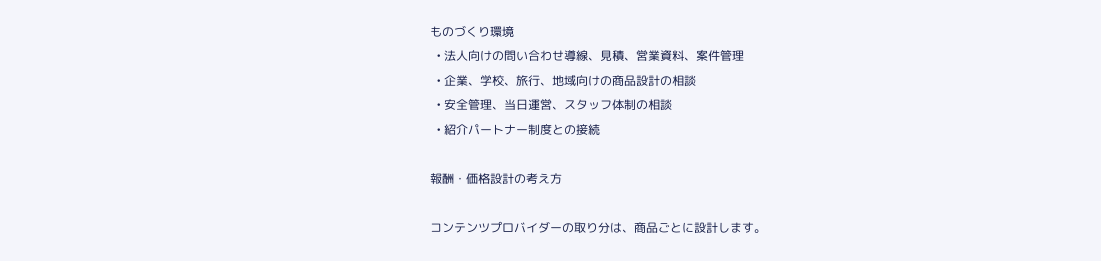ものづくり環境
  • 法人向けの問い合わせ導線、見積、営業資料、案件管理
  • 企業、学校、旅行、地域向けの商品設計の相談
  • 安全管理、当日運営、スタッフ体制の相談
  • 紹介パートナー制度との接続

報酬・価格設計の考え方

コンテンツプロバイダーの取り分は、商品ごとに設計します。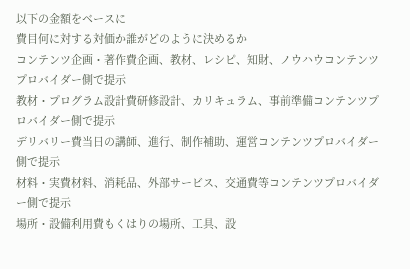以下の金額をベースに
費目何に対する対価か誰がどのように決めるか
コンテンツ企画・著作費企画、教材、レシピ、知財、ノウハウコンテンツプロバイダー側で提示
教材・プログラム設計費研修設計、カリキュラム、事前準備コンテンツプロバイダー側で提示
デリバリー費当日の講師、進行、制作補助、運営コンテンツプロバイダー側で提示
材料・実費材料、消耗品、外部サービス、交通費等コンテンツプロバイダー側で提示
場所・設備利用費もくはりの場所、工具、設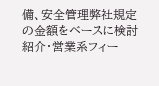備、安全管理弊社規定の金額をベースに検討
紹介・営業系フィー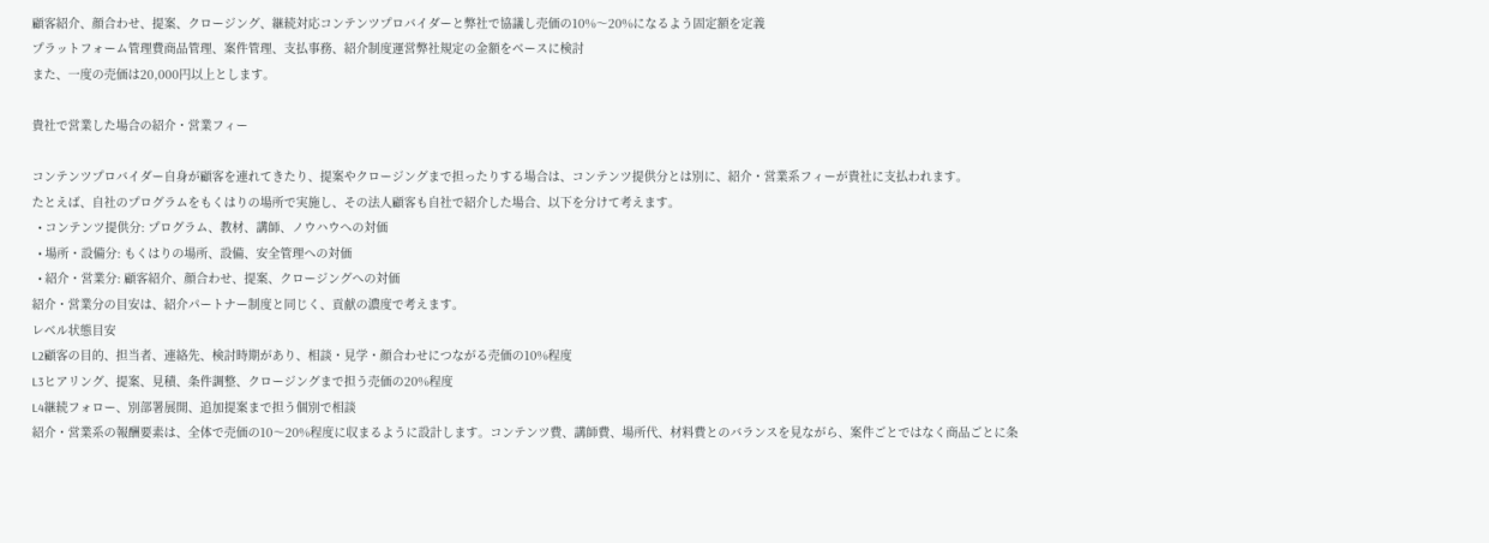顧客紹介、顔合わせ、提案、クロージング、継続対応コンテンツプロバイダーと弊社で協議し売価の10%〜20%になるよう固定額を定義
プラットフォーム管理費商品管理、案件管理、支払事務、紹介制度運営弊社規定の金額をベースに検討
また、一度の売価は20,000円以上とします。

貴社で営業した場合の紹介・営業フィー

コンテンツプロバイダー自身が顧客を連れてきたり、提案やクロージングまで担ったりする場合は、コンテンツ提供分とは別に、紹介・営業系フィーが貴社に支払われます。
たとえば、自社のプログラムをもくはりの場所で実施し、その法人顧客も自社で紹介した場合、以下を分けて考えます。
  • コンテンツ提供分: プログラム、教材、講師、ノウハウへの対価
  • 場所・設備分: もくはりの場所、設備、安全管理への対価
  • 紹介・営業分: 顧客紹介、顔合わせ、提案、クロージングへの対価
紹介・営業分の目安は、紹介パートナー制度と同じく、貢献の濃度で考えます。
レベル状態目安
L2顧客の目的、担当者、連絡先、検討時期があり、相談・見学・顔合わせにつながる売価の10%程度
L3ヒアリング、提案、見積、条件調整、クロージングまで担う売価の20%程度
L4継続フォロー、別部署展開、追加提案まで担う個別で相談
紹介・営業系の報酬要素は、全体で売価の10〜20%程度に収まるように設計します。コンテンツ費、講師費、場所代、材料費とのバランスを見ながら、案件ごとではなく商品ごとに条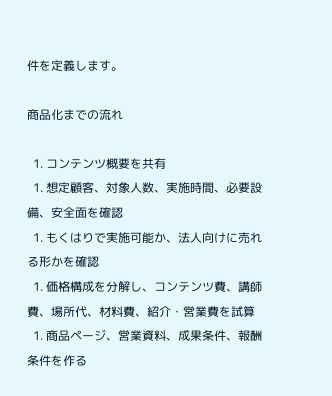件を定義します。

商品化までの流れ

  1. コンテンツ概要を共有
  1. 想定顧客、対象人数、実施時間、必要設備、安全面を確認
  1. もくはりで実施可能か、法人向けに売れる形かを確認
  1. 価格構成を分解し、コンテンツ費、講師費、場所代、材料費、紹介・営業費を試算
  1. 商品ページ、営業資料、成果条件、報酬条件を作る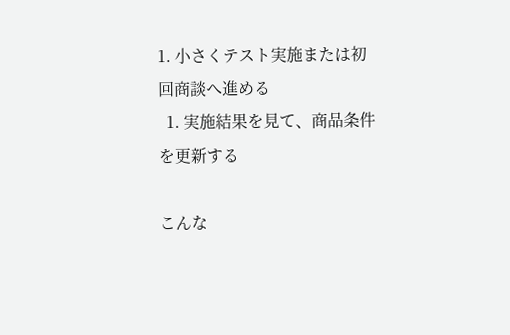1. 小さくテスト実施または初回商談へ進める
  1. 実施結果を見て、商品条件を更新する

こんな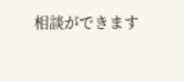相談ができます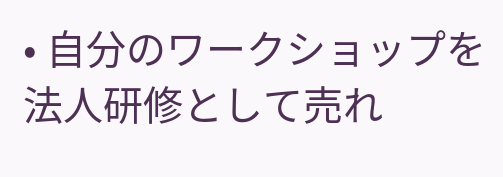• 自分のワークショップを法人研修として売れ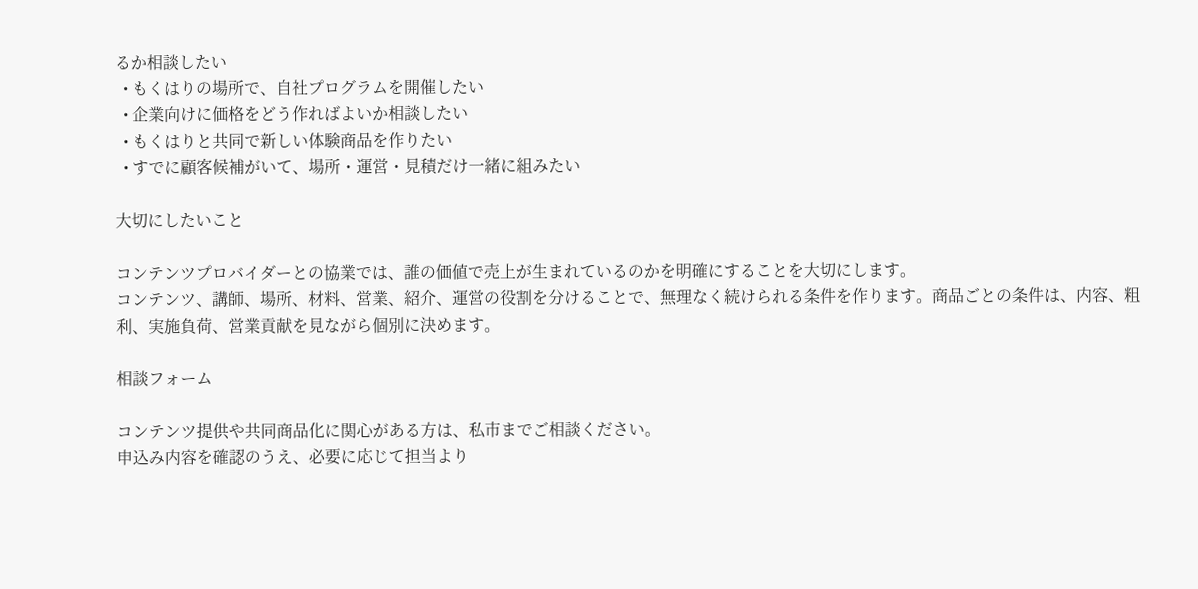るか相談したい
  • もくはりの場所で、自社プログラムを開催したい
  • 企業向けに価格をどう作ればよいか相談したい
  • もくはりと共同で新しい体験商品を作りたい
  • すでに顧客候補がいて、場所・運営・見積だけ一緒に組みたい

大切にしたいこと

コンテンツプロバイダーとの協業では、誰の価値で売上が生まれているのかを明確にすることを大切にします。
コンテンツ、講師、場所、材料、営業、紹介、運営の役割を分けることで、無理なく続けられる条件を作ります。商品ごとの条件は、内容、粗利、実施負荷、営業貢献を見ながら個別に決めます。

相談フォーム

コンテンツ提供や共同商品化に関心がある方は、私市までご相談ください。
申込み内容を確認のうえ、必要に応じて担当より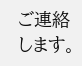ご連絡します。